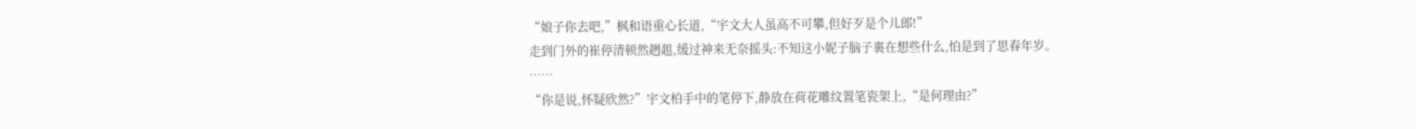“娘子你去吧,”枫和语重心长道,“宇文大人虽高不可攀,但好歹是个儿郎!”
走到门外的崔停清顿然趔趄,缓过神来无奈摇头:不知这小妮子脑子裏在想些什么,怕是到了思春年岁。
……
“你是说,怀疑欣然?”宇文柏手中的笔停下,静放在荷花雕纹置笔瓷架上,“是何理由?”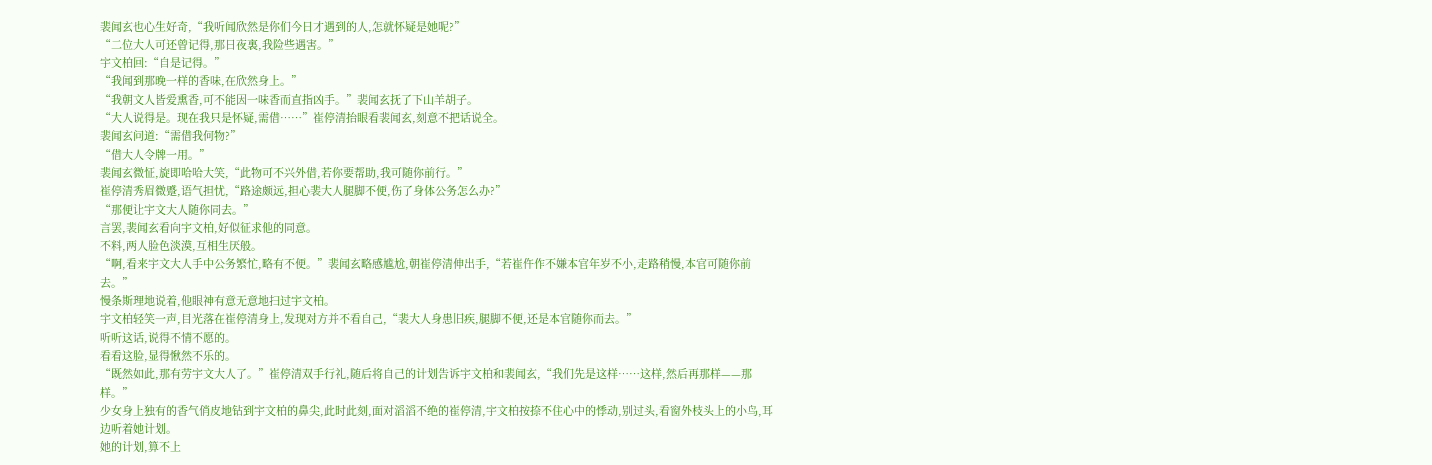裴闻玄也心生好奇,“我听闻欣然是你们今日才遇到的人,怎就怀疑是她呢?”
“二位大人可还曾记得,那日夜裏,我险些遇害。”
宇文柏回:“自是记得。”
“我闻到那晚一样的香味,在欣然身上。”
“我朝文人皆爱熏香,可不能因一味香而直指凶手。”裴闻玄抚了下山羊胡子。
“大人说得是。现在我只是怀疑,需借……”崔停清抬眼看裴闻玄,刻意不把话说全。
裴闻玄问道:“需借我何物?”
“借大人令牌一用。”
裴闻玄微怔,旋即哈哈大笑,“此物可不兴外借,若你要帮助,我可随你前行。”
崔停清秀眉微蹙,语气担忧,“路途颇远,担心裴大人腿脚不便,伤了身体公务怎么办?”
“那便让宇文大人随你同去。”
言罢,裴闻玄看向宇文柏,好似征求他的同意。
不料,两人脸色淡漠,互相生厌般。
“啊,看来宇文大人手中公务繁忙,略有不便。”裴闻玄略感尴尬,朝崔停清伸出手,“若崔仵作不嫌本官年岁不小,走路稍慢,本官可随你前去。”
慢条斯理地说着,他眼神有意无意地扫过宇文柏。
宇文柏轻笑一声,目光落在崔停清身上,发现对方并不看自己,“裴大人身患旧疾,腿脚不便,还是本官随你而去。”
听听这话,说得不情不愿的。
看看这脸,显得愀然不乐的。
“既然如此,那有劳宇文大人了。”崔停清双手行礼,随后将自己的计划告诉宇文柏和裴闻玄,“我们先是这样……这样,然后再那样——那样。”
少女身上独有的香气俏皮地钻到宇文柏的鼻尖,此时此刻,面对滔滔不绝的崔停清,宇文柏按捺不住心中的悸动,别过头,看窗外枝头上的小鸟,耳边听着她计划。
她的计划,算不上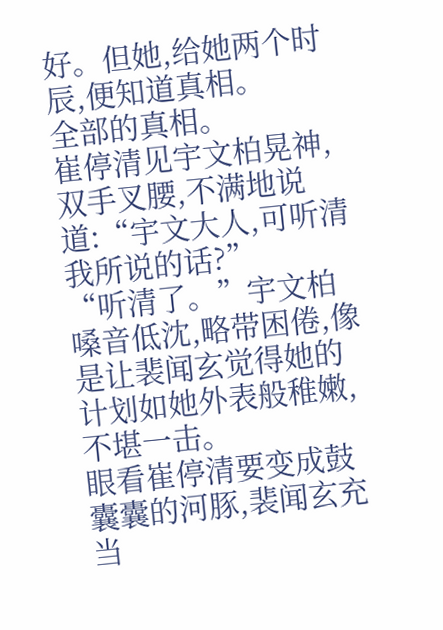好。但她,给她两个时辰,便知道真相。
全部的真相。
崔停清见宇文柏晃神,双手叉腰,不满地说道:“宇文大人,可听清我所说的话?”
“听清了。”宇文柏嗓音低沈,略带困倦,像是让裴闻玄觉得她的计划如她外表般稚嫩,不堪一击。
眼看崔停清要变成鼓囊囊的河豚,裴闻玄充当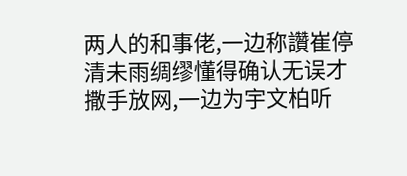两人的和事佬,一边称讚崔停清未雨绸缪懂得确认无误才撒手放网,一边为宇文柏听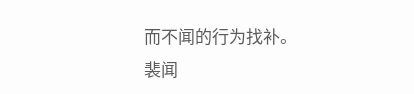而不闻的行为找补。
裴闻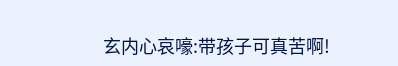玄内心哀嚎:带孩子可真苦啊!